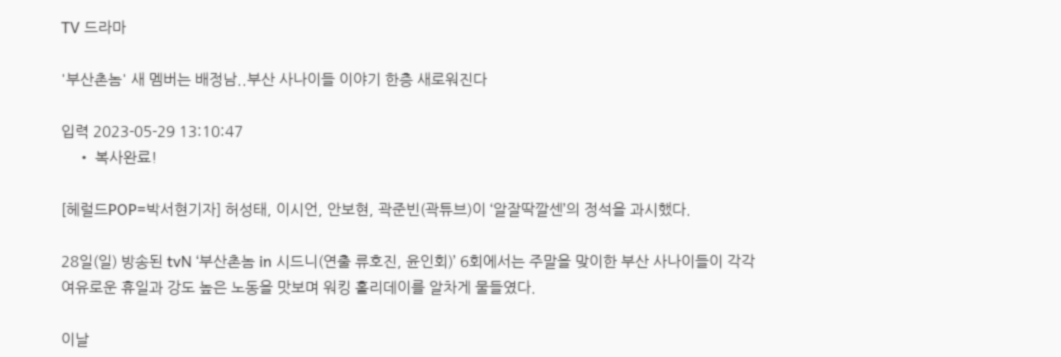TV 드라마

'부산촌놈' 새 멤버는 배정남..부산 사나이들 이야기 한층 새로워진다

입력 2023-05-29 13:10:47
    • 복사완료!

[헤럴드POP=박서현기자] 허성태, 이시언, 안보현, 곽준빈(곽튜브)이 ‘알잘딱깔센’의 정석을 과시했다.

28일(일) 방송된 tvN ‘부산촌놈 in 시드니(연출 류호진, 윤인회)’ 6회에서는 주말을 맞이한 부산 사나이들이 각각 여유로운 휴일과 강도 높은 노동을 맛보며 워킹 홀리데이를 알차게 물들였다.

이날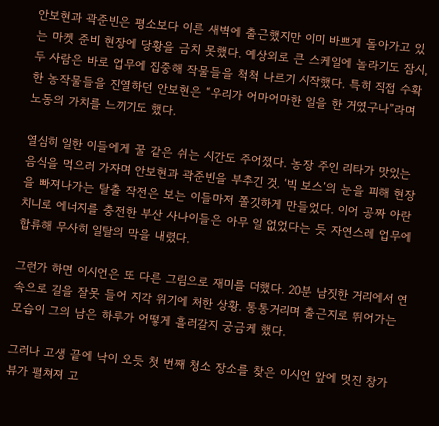안보현과 곽준빈은 평소보다 이른 새벽에 출근했지만 이미 바쁘게 돌아가고 있는 마켓 준비 현장에 당황을 금치 못했다. 예상외로 큰 스케일에 놀라기도 잠시, 두 사람은 바로 업무에 집중해 작물들을 척척 나르기 시작했다. 특히 직접 수확한 농작물들을 진열하던 안보현은 “우리가 어마어마한 일을 한 거였구나”라며 노동의 가치를 느끼기도 했다.

열심히 일한 이들에게 꿀 같은 쉬는 시간도 주어졌다. 농장 주인 리타가 맛있는 음식을 먹으러 가자며 안보현과 곽준빈을 부추긴 것. ‘빅 보스’의 눈을 피해 현장을 빠져나가는 탈출 작전은 보는 이들마저 쫄깃하게 만들었다. 이어 공짜 아란치니로 에너지를 충전한 부산 사나이들은 아무 일 없었다는 듯 자연스레 업무에 합류해 무사히 일탈의 막을 내렸다.

그런가 하면 이시언은 또 다른 그림으로 재미를 더했다. 20분 남짓한 거리에서 연속으로 길을 잘못 들어 지각 위기에 처한 상황. 통통거리며 출근지로 뛰어가는 모습이 그의 남은 하루가 어떻게 흘러갈지 궁금케 했다.

그러나 고생 끝에 낙이 오듯 첫 번째 청소 장소를 찾은 이시언 앞에 멋진 창가 뷰가 펼쳐져 고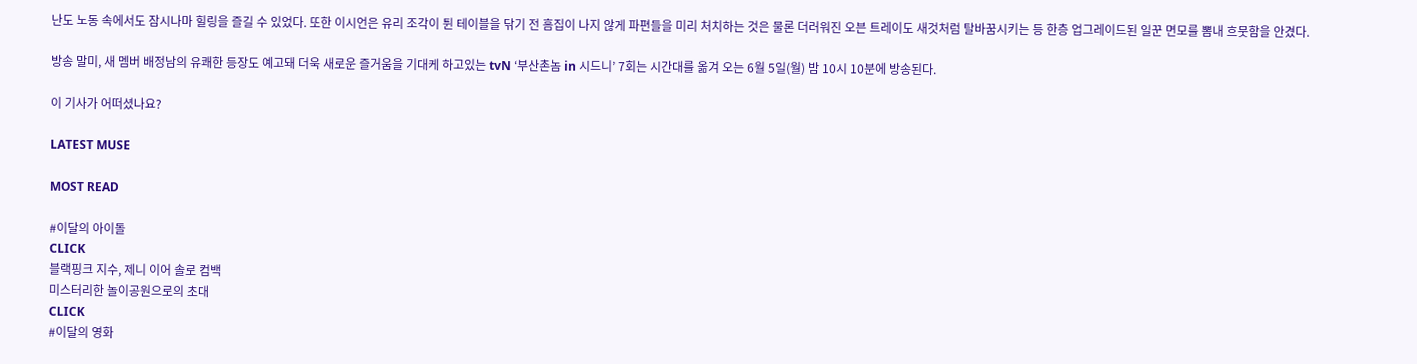난도 노동 속에서도 잠시나마 힐링을 즐길 수 있었다. 또한 이시언은 유리 조각이 튄 테이블을 닦기 전 흠집이 나지 않게 파편들을 미리 처치하는 것은 물론 더러워진 오븐 트레이도 새것처럼 탈바꿈시키는 등 한층 업그레이드된 일꾼 면모를 뽐내 흐뭇함을 안겼다.

방송 말미, 새 멤버 배정남의 유쾌한 등장도 예고돼 더욱 새로운 즐거움을 기대케 하고있는 tvN ‘부산촌놈 in 시드니’ 7회는 시간대를 옮겨 오는 6월 5일(월) 밤 10시 10분에 방송된다.

이 기사가 어떠셨나요?

LATEST MUSE

MOST READ

#이달의 아이돌
CLICK
블랙핑크 지수, 제니 이어 솔로 컴백
미스터리한 놀이공원으로의 초대
CLICK
#이달의 영화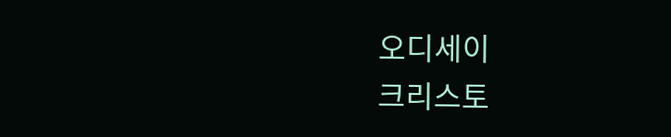오디세이
크리스토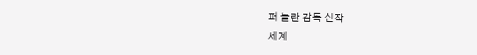퍼 놀란 감독 신작
세계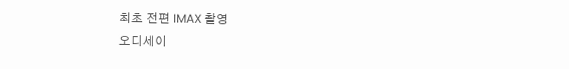최초 전편 IMAX 촬영
오디세이